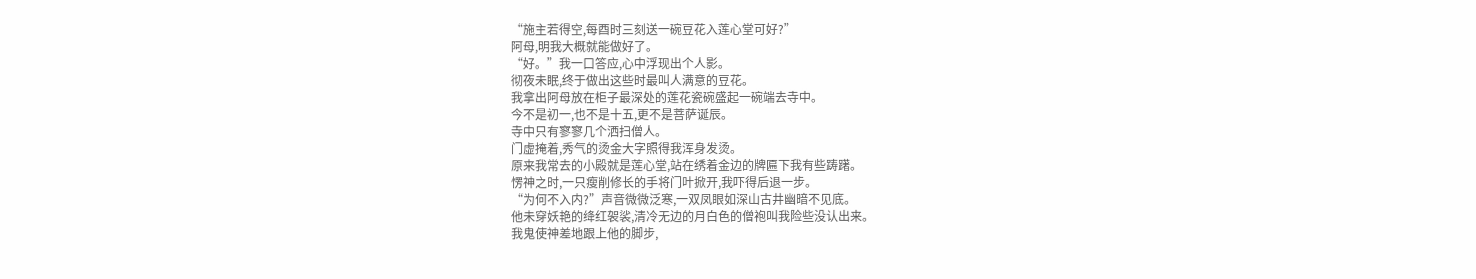“施主若得空,每酉时三刻送一碗豆花入莲心堂可好?”
阿母,明我大概就能做好了。
“好。”我一口答应,心中浮现出个人影。
彻夜未眠,终于做出这些时最叫人满意的豆花。
我拿出阿母放在柜子最深处的莲花瓷碗盛起一碗端去寺中。
今不是初一,也不是十五,更不是菩萨诞辰。
寺中只有寥寥几个洒扫僧人。
门虚掩着,秀气的烫金大字照得我浑身发烫。
原来我常去的小殿就是莲心堂,站在绣着金边的牌匾下我有些踌躇。
愣神之时,一只瘦削修长的手将门叶掀开,我吓得后退一步。
“为何不入内?”声音微微泛寒,一双凤眼如深山古井幽暗不见底。
他未穿妖艳的绛红袈裟,清冷无边的月白色的僧袍叫我险些没认出来。
我鬼使神差地跟上他的脚步,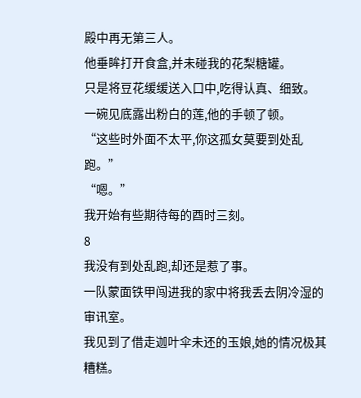殿中再无第三人。
他垂眸打开食盒,并未碰我的花梨糖罐。
只是将豆花缓缓送入口中,吃得认真、细致。
一碗见底露出粉白的莲,他的手顿了顿。
“这些时外面不太平,你这孤女莫要到处乱跑。”
“嗯。”
我开始有些期待每的酉时三刻。
8
我没有到处乱跑,却还是惹了事。
一队蒙面铁甲闯进我的家中将我丢去阴冷湿的审讯室。
我见到了借走迦叶伞未还的玉娘,她的情况极其糟糕。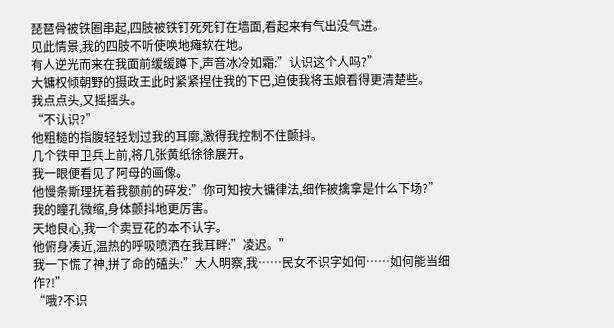琵琶骨被铁圈串起,四肢被铁钉死死钉在墙面,看起来有气出没气进。
见此情景,我的四肢不听使唤地瘫软在地。
有人逆光而来在我面前缓缓蹲下,声音冰冷如霜:”认识这个人吗?”
大镛权倾朝野的摄政王此时紧紧捏住我的下巴,迫使我将玉娘看得更清楚些。
我点点头,又摇摇头。
“不认识?”
他粗糙的指腹轻轻划过我的耳廓,激得我控制不住颤抖。
几个铁甲卫兵上前,将几张黄纸徐徐展开。
我一眼便看见了阿母的画像。
他慢条斯理抚着我额前的碎发:”你可知按大镛律法,细作被擒拿是什么下场?”
我的瞳孔微缩,身体颤抖地更厉害。
天地良心,我一个卖豆花的本不认字。
他俯身凑近,温热的呼吸喷洒在我耳畔:”凌迟。”
我一下慌了神,拼了命的磕头:”大人明察,我……民女不识字如何……如何能当细作?!”
“哦?不识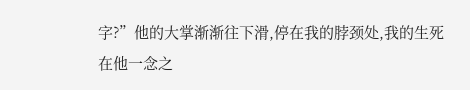字?”他的大掌渐渐往下滑,停在我的脖颈处,我的生死在他一念之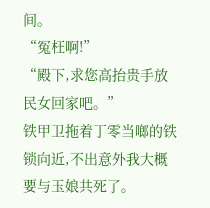间。
“冤枉啊!”
“殿下,求您高抬贵手放民女回家吧。”
铁甲卫拖着丁零当啷的铁锁向近,不出意外我大概要与玉娘共死了。